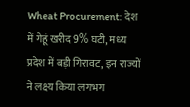Wheat Procurement: देश में गेहूं खरीद 9% घटी, मध्य प्रदेश में बड़ी गिरावट, इन राज्यों ने लक्ष्य किया लगभग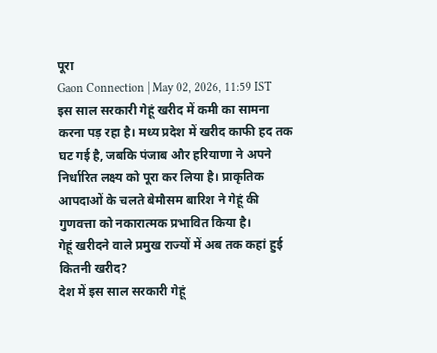पूरा
Gaon Connection | May 02, 2026, 11:59 IST
इस साल सरकारी गेहूं खरीद में कमी का सामना करना पड़ रहा है। मध्य प्रदेश में खरीद काफी हद तक घट गई है, जबकि पंजाब और हरियाणा ने अपने निर्धारित लक्ष्य को पूरा कर लिया है। प्राकृतिक आपदाओं के चलते बेमौसम बारिश ने गेहूं की गुणवत्ता को नकारात्मक प्रभावित किया है।
गेहूं खरीदने वाले प्रमुख राज्यों में अब तक कहां हुई कितनी खरीद?
देश में इस साल सरकारी गेहूं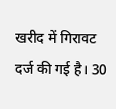खरीद में गिरावट दर्ज की गई है। 30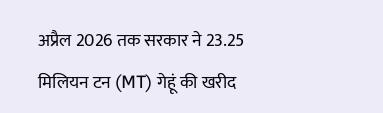अप्रैल 2026 तक सरकार ने 23.25 मिलियन टन (MT) गेहूं की खरीद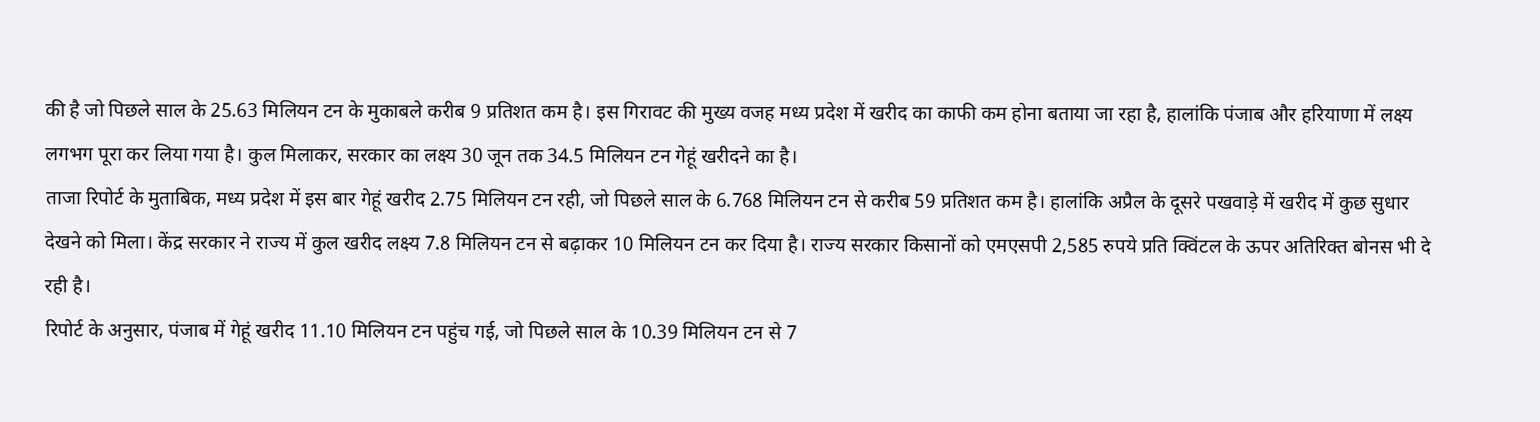की है जो पिछले साल के 25.63 मिलियन टन के मुकाबले करीब 9 प्रतिशत कम है। इस गिरावट की मुख्य वजह मध्य प्रदेश में खरीद का काफी कम होना बताया जा रहा है, हालांकि पंजाब और हरियाणा में लक्ष्य लगभग पूरा कर लिया गया है। कुल मिलाकर, सरकार का लक्ष्य 30 जून तक 34.5 मिलियन टन गेहूं खरीदने का है।
ताजा रिपोर्ट के मुताबिक, मध्य प्रदेश में इस बार गेहूं खरीद 2.75 मिलियन टन रही, जो पिछले साल के 6.768 मिलियन टन से करीब 59 प्रतिशत कम है। हालांकि अप्रैल के दूसरे पखवाड़े में खरीद में कुछ सुधार देखने को मिला। केंद्र सरकार ने राज्य में कुल खरीद लक्ष्य 7.8 मिलियन टन से बढ़ाकर 10 मिलियन टन कर दिया है। राज्य सरकार किसानों को एमएसपी 2,585 रुपये प्रति क्विंटल के ऊपर अतिरिक्त बोनस भी दे रही है।
रिपोर्ट के अनुसार, पंजाब में गेहूं खरीद 11.10 मिलियन टन पहुंच गई, जो पिछले साल के 10.39 मिलियन टन से 7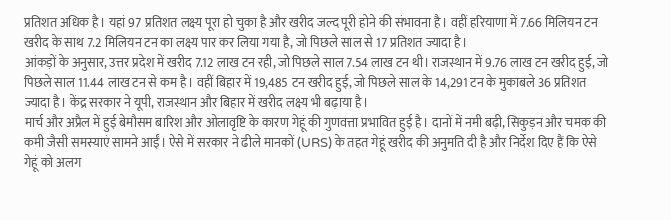प्रतिशत अधिक है। यहां 97 प्रतिशत लक्ष्य पूरा हो चुका है और खरीद जल्द पूरी होने की संभावना है। वहीं हरियाणा में 7.66 मिलियन टन खरीद के साथ 7.2 मिलियन टन का लक्ष्य पार कर लिया गया है, जो पिछले साल से 17 प्रतिशत ज्यादा है।
आंकड़ों के अनुसार, उत्तर प्रदेश में खरीद 7.12 लाख टन रही, जो पिछले साल 7.54 लाख टन थी। राजस्थान में 9.76 लाख टन खरीद हुई, जो पिछले साल 11.44 लाख टन से कम है। वहीं बिहार में 19,485 टन खरीद हुई, जो पिछले साल के 14,291 टन के मुकाबले 36 प्रतिशत ज्यादा है। केंद्र सरकार ने यूपी, राजस्थान और बिहार में खरीद लक्ष्य भी बढ़ाया है।
मार्च और अप्रैल में हुई बेमौसम बारिश और ओलावृष्टि के कारण गेहूं की गुणवत्ता प्रभावित हुई है। दानों में नमी बढ़ी, सिकुड़न और चमक की कमी जैसी समस्याएं सामने आईं। ऐसे में सरकार ने ढीले मानकों (URS) के तहत गेहूं खरीद की अनुमति दी है और निर्देश दिए हैं कि ऐसे गेहूं को अलग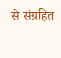से संग्रहित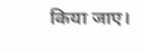किया जाए।